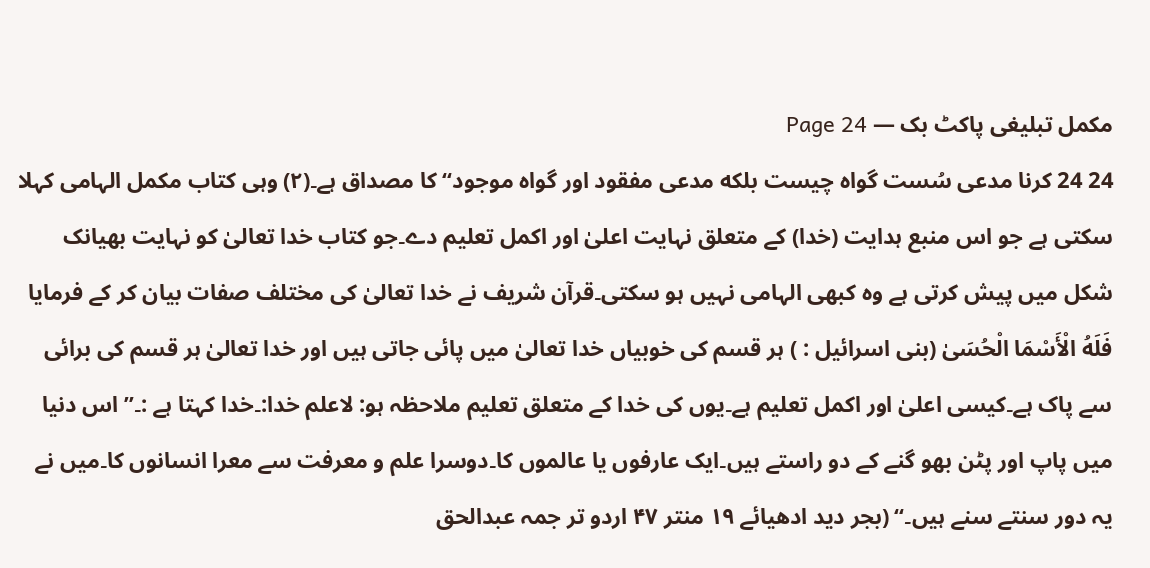مکمل تبلیغی پاکٹ بک — Page 24
24 24 کرنا مدعی سُست گواه چیست بلکه مدعی مفقود اور گواہ موجود“ کا مصداق ہے۔(۲) وہی کتاب مکمل الہامی کہلا سکتی ہے جو اس منبع ہدایت (خدا) کے متعلق نہایت اعلیٰ اور اکمل تعلیم دے۔جو کتاب خدا تعالیٰ کو نہایت بھیانک شکل میں پیش کرتی ہے وہ کبھی الہامی نہیں ہو سکتی۔قرآن شریف نے خدا تعالیٰ کی مختلف صفات بیان کر کے فرمایا فَلَهُ الْأَسْمَا الْحُسَىٰ (بنی اسرائیل : ) ہر قسم کی خوبیاں خدا تعالیٰ میں پائی جاتی ہیں اور خدا تعالیٰ ہر قسم کی برائی سے پاک ہے۔کیسی اعلیٰ اور اکمل تعلیم ہے۔یوں کی خدا کے متعلق تعلیم ملاحظہ ہو: لاعلم خدا:۔خدا کہتا ہے :۔” اس دنیا میں پاپ اور پٹن بھو گنے کے دو راستے ہیں۔ایک عارفوں یا عالموں کا۔دوسرا علم و معرفت سے معرا انسانوں کا۔میں نے یہ دور سنتے سنے ہیں۔“ (بجر دید ادھیائے ۱۹ منتر ۴۷ اردو تر جمہ عبدالحق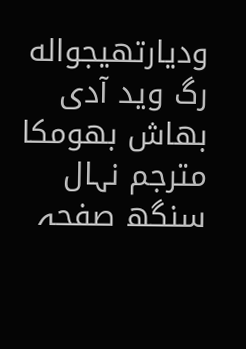ودیارتھیجواله رگ وید آدی بھاش بھومکا مترجم نہال سنگھ صفحہ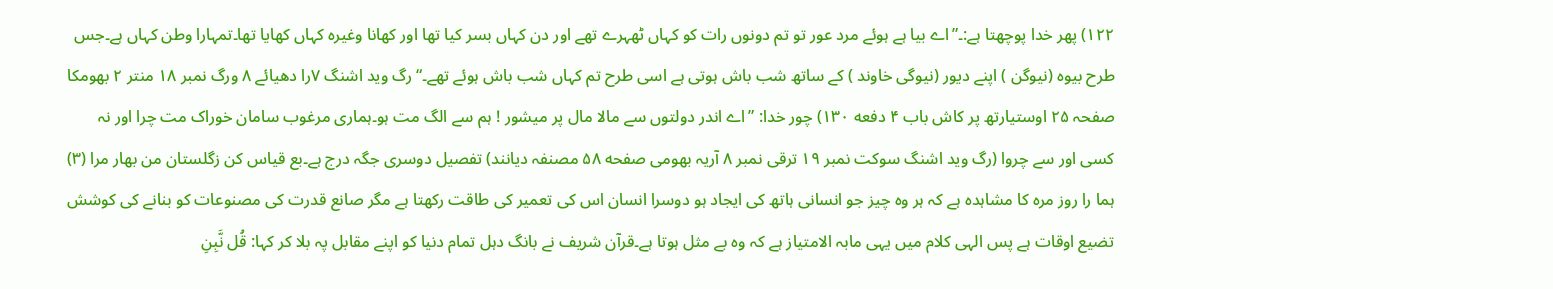۱۲۲) پھر خدا پوچھتا ہے:۔”اے بیا ہے ہوئے مرد عور تو تم دونوں رات کو کہاں ٹھہرے تھے اور دن کہاں بسر کیا تھا اور کھانا وغیرہ کہاں کھایا تھا۔تمہارا وطن کہاں ہے۔جس طرح بیوہ (نیوگن ) اپنے دیور (نیوگی خاوند ) کے ساتھ شب باش ہوتی ہے اسی طرح تم کہاں شب باش ہوئے تھے۔“ رگ وید اشنگ ۷را دھیائے ۸ ورگ نمبر ۱۸ منتر ۲ بھومکا صفحہ ۲۵ اوستیارتھ پر کاش باب ۴ دفعه ۱۳۰) چور خدا: ”اے اندر دولتوں سے مالا مال پر میشور ! ہم سے الگ مت ہو۔ہماری مرغوب سامان خوراک مت چرا اور نہ کسی اور سے چروا (رگ وید اشنگ سوکت نمبر ۱۹ ترقی نمبر ۸ آریہ بھومی صفحه ۵۸ مصنفہ دیانند) تفصیل دوسری جگہ درج ہے۔بع قیاس کن زگلستان من بهار مرا (۳) ہما را روز مرہ کا مشاہدہ ہے کہ ہر وہ چیز جو انسانی ہاتھ کی ایجاد ہو دوسرا انسان اس کی تعمیر کی طاقت رکھتا ہے مگر صانع قدرت کی مصنوعات کو بنانے کی کوشش تضیع اوقات ہے پس الہی کلام میں یہی مابہ الامتیاز ہے کہ وہ بے مثل ہوتا ہے۔قرآن شریف نے بانگ دہل تمام دنیا کو اپنے مقابل پہ بلا کر کہا: قُل نَّبِنِ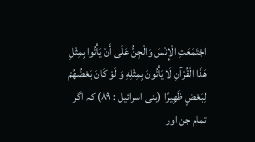اجْتَمَعَتِ الْإِنْسَ وَالْجِنُّ عَلَى أَنْ يَأْتُوا بِمِثْلِ هَذَا الْقُرْآنِ لَا يَأْتُونَ بِمِثْلِهِ وَ لَوْ كَانَ بَعْضُهُمْ لِبَعْضٍ ظَهِيرًا (بنی اسرائیل : ۸۹) کہ اگر تمام جن اور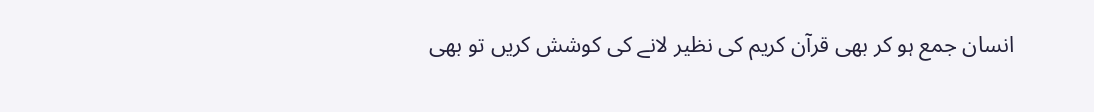انسان جمع ہو کر بھی قرآن کریم کی نظیر لانے کی کوشش کریں تو بھی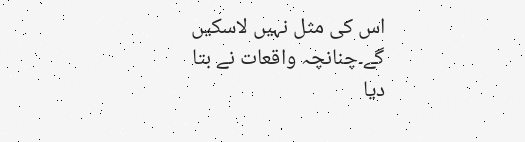اس کی مثل نہیں لاسکیں گے۔چنانچہ واقعات نے بتا دیا